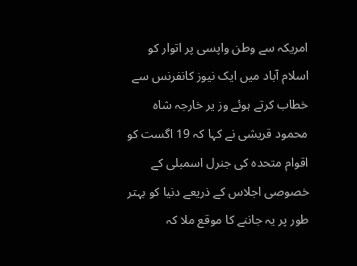امریکہ سے وطن واپسی پر اتوار کو اسلام آباد میں ایک نیوز کانفرنس سے خطاب کرتے ہوئے وز یر خارجہ شاہ محمود قریشی نے کہا کہ 19 اگست کو اقوام متحدہ کی جنرل اسمبلی کے خصوصی اجلاس کے ذریعے دنیا کو بہتر طور پر یہ جاننے کا موقع ملا کہ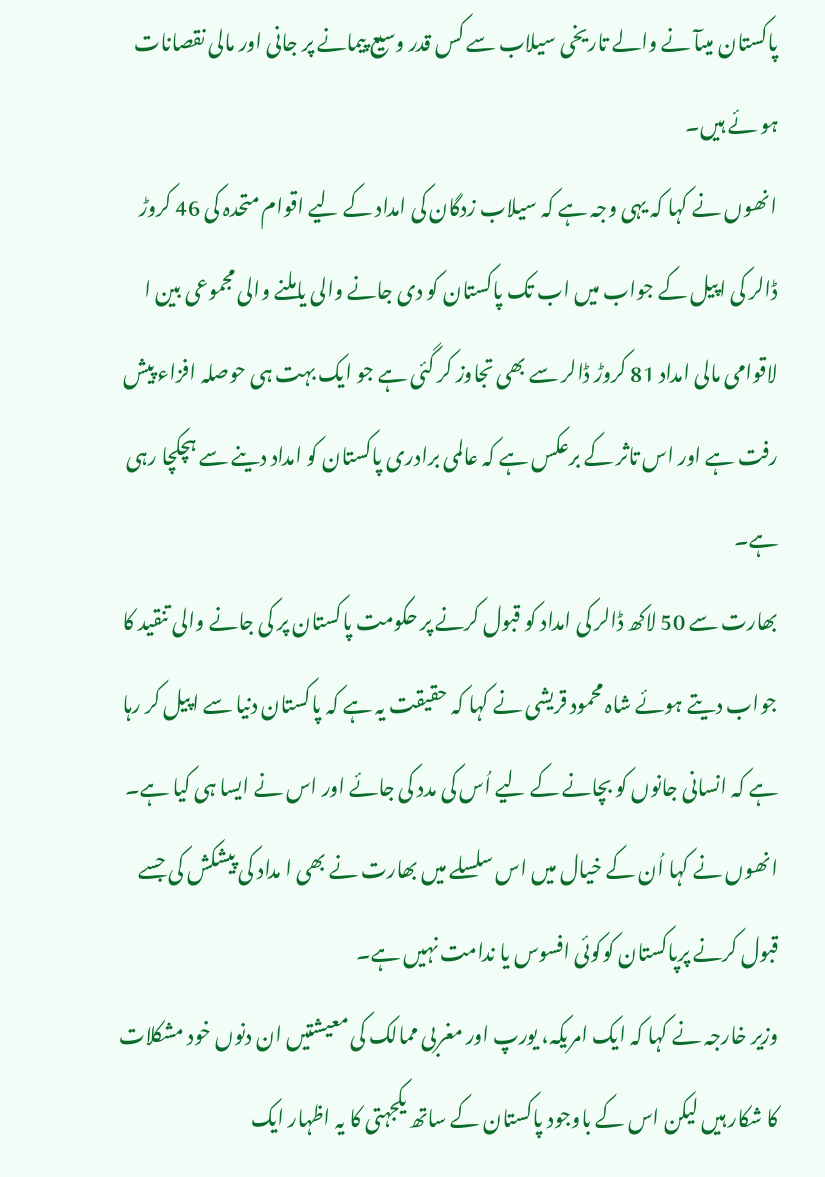پاکستان میںآ نے والے تاریخی سیلاب سے کس قدر وسیع پیمانے پر جانی اور مالی نقصانات ہو ئے ہیں۔
انھوں نے کہا کہ یہی وجہ ہے کہ سیلاب زدگان کی امداد کے لیے اقوام متحدہ کی 46 کروڑ ڈالر کی اپیل کے جواب میں اب تک پاکستان کو دی جانے والی یاملنے والی مجموعی بین ا لاقوامی مالی امداد 81 کروڑ ڈالر سے بھی تجاوز کر گئی ہے جو ایک بہت ہی حوصلہ افزاء پیش رفت ہے اور اس تاثر کے برعکس ہے کہ عالمی برادری پاکستان کو امداد دینے سے ہچکچا رہی ہے۔
بھارت سے 50 لاکھ ڈالر کی امداد کو قبول کرنے پر حکومت پاکستان پر کی جانے والی تنقید کا جواب دیتے ہوئے شاہ محمود قریشی نے کہا کہ حقیقت یہ ہے کہ پاکستان دنیا سے اپیل کر رہا ہے کہ انسانی جانوں کو بچانے کے لیے اُس کی مدد کی جائے اور اس نے ایسا ہی کیا ہے۔ انھوں نے کہا اُن کے خیال میں اس سلسلے میں بھارت نے بھی ا مداد کی پیشکش کی جسے قبول کرنے پرپاکستان کوکوئی افسوس یا ندامت نہیں ہے۔
وزیر خارجہ نے کہا کہ ایک امریکہ، یورپ اور مغربی ممالک کی معیشتیں ان دنوں خود مشکلات کا شکار ہیں لیکن اس کے باوجود پاکستان کے ساتھ یکجہتی کا یہ اظہار ایک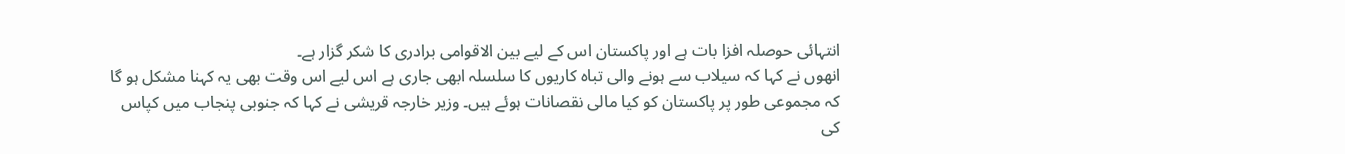انتہائی حوصلہ افزا بات ہے اور پاکستان اس کے لیے بین الاقوامی برادری کا شکر گزار ہے۔
انھوں نے کہا کہ سیلاب سے ہونے والی تباہ کاریوں کا سلسلہ ابھی جاری ہے اس لیے اس وقت بھی یہ کہنا مشکل ہو گا کہ مجموعی طور پر پاکستان کو کیا مالی نقصانات ہوئے ہیں۔ وزیر خارجہ قریشی نے کہا کہ جنوبی پنجاب میں کپاس کی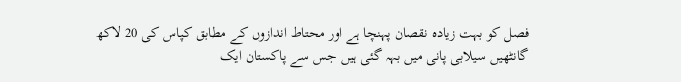فصل کو بہت زیادہ نقصان پہنچا ہے اور محتاط اندازوں کے مطابق کپاس کی 20 لاکھ گانٹھیں سیلابی پانی میں بہہ گئی ہیں جس سے پاکستان ایک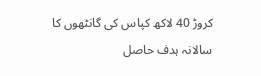کروڑ 40 لاکھ کپاس کی گانٹھوں کا سالانہ ہدف حاصل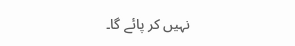نہیں کر پائے گا۔